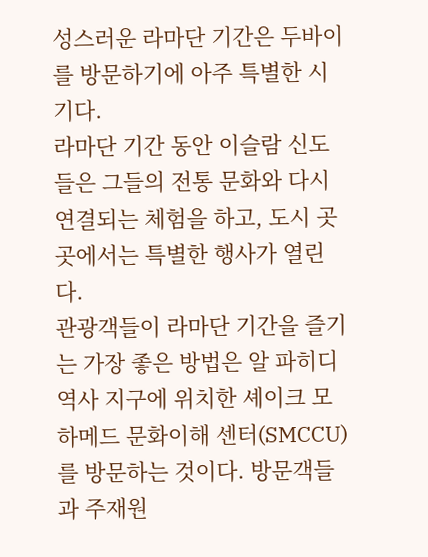성스러운 라마단 기간은 두바이를 방문하기에 아주 특별한 시기다.
라마단 기간 동안 이슬람 신도들은 그들의 전통 문화와 다시 연결되는 체험을 하고, 도시 곳곳에서는 특별한 행사가 열린다.
관광객들이 라마단 기간을 즐기는 가장 좋은 방법은 알 파히디 역사 지구에 위치한 셰이크 모하메드 문화이해 센터(SMCCU)를 방문하는 것이다. 방문객들과 주재원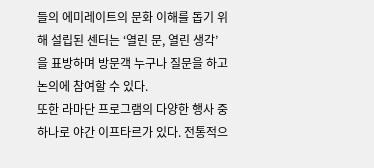들의 에미레이트의 문화 이해를 돕기 위해 설립된 센터는 ‘열린 문, 열린 생각’을 표방하며 방문객 누구나 질문을 하고 논의에 참여할 수 있다.
또한 라마단 프로그램의 다양한 행사 중 하나로 야간 이프타르가 있다. 전통적으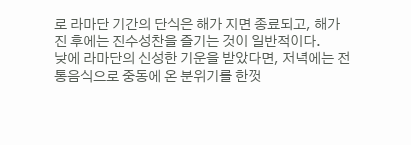로 라마단 기간의 단식은 해가 지면 종료되고, 해가 진 후에는 진수성찬을 즐기는 것이 일반적이다.
낮에 라마단의 신성한 기운을 받았다면, 저녁에는 전통음식으로 중동에 온 분위기를 한껏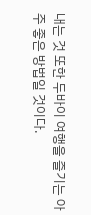내는 것 또한 두바이 여행을 즐기는 아주 좋은 방법일 것이다.